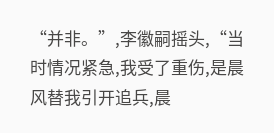“并非。”,李徽嗣摇头,“当时情况紧急,我受了重伤,是晨风替我引开追兵,晨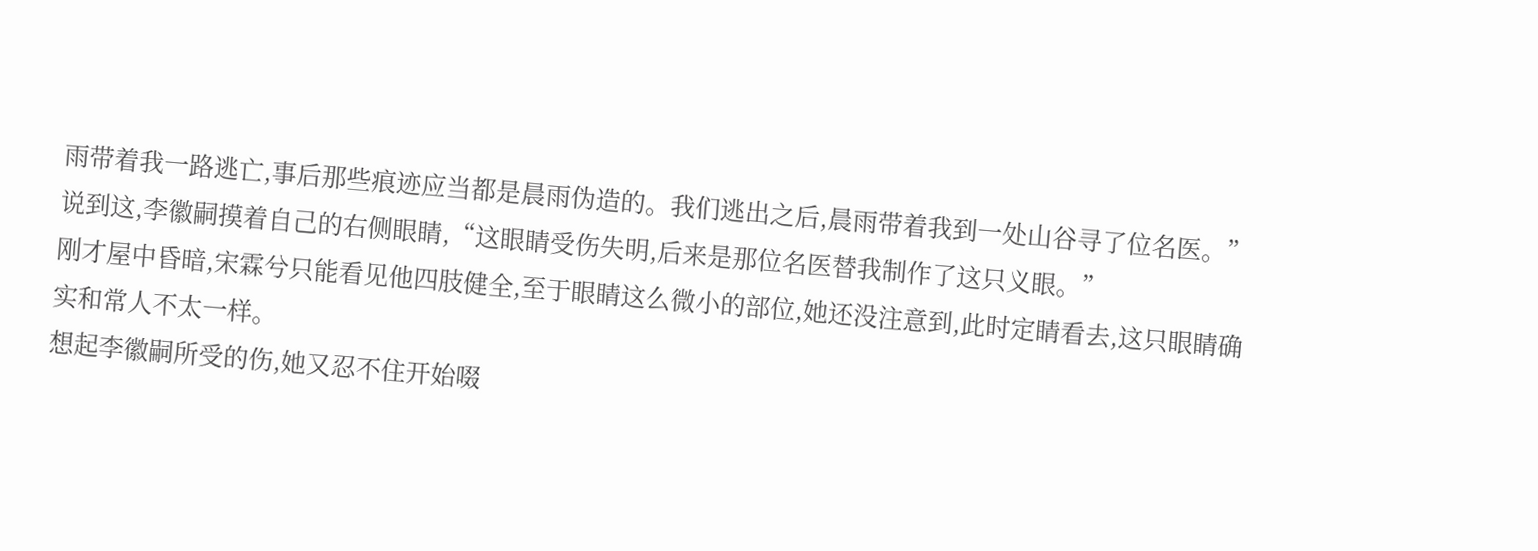雨带着我一路逃亡,事后那些痕迹应当都是晨雨伪造的。我们逃出之后,晨雨带着我到一处山谷寻了位名医。”
说到这,李徽嗣摸着自己的右侧眼睛,“这眼睛受伤失明,后来是那位名医替我制作了这只义眼。”
刚才屋中昏暗,宋霖兮只能看见他四肢健全,至于眼睛这么微小的部位,她还没注意到,此时定睛看去,这只眼睛确实和常人不太一样。
想起李徽嗣所受的伤,她又忍不住开始啜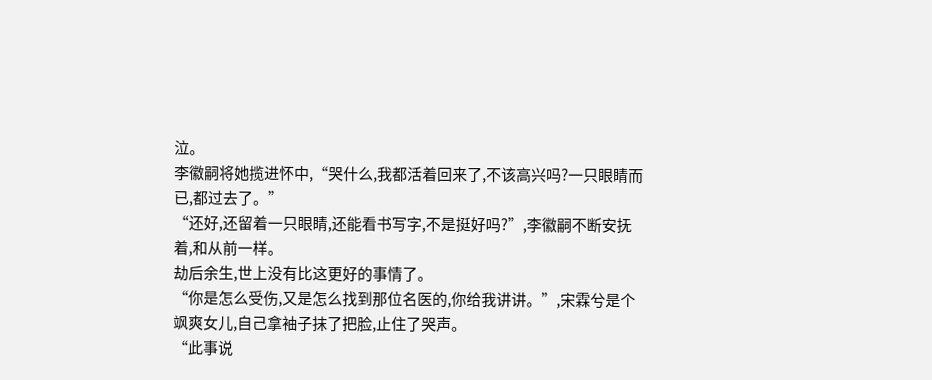泣。
李徽嗣将她揽进怀中,“哭什么,我都活着回来了,不该高兴吗?一只眼睛而已,都过去了。”
“还好,还留着一只眼睛,还能看书写字,不是挺好吗?”,李徽嗣不断安抚
着,和从前一样。
劫后余生,世上没有比这更好的事情了。
“你是怎么受伤,又是怎么找到那位名医的,你给我讲讲。”,宋霖兮是个飒爽女儿,自己拿袖子抹了把脸,止住了哭声。
“此事说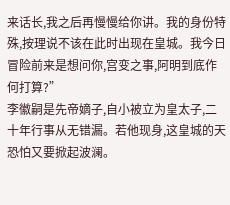来话长,我之后再慢慢给你讲。我的身份特殊,按理说不该在此时出现在皇城。我今日冒险前来是想问你,宫变之事,阿明到底作何打算?”
李徽嗣是先帝嫡子,自小被立为皇太子,二十年行事从无错漏。若他现身,这皇城的天恐怕又要掀起波澜。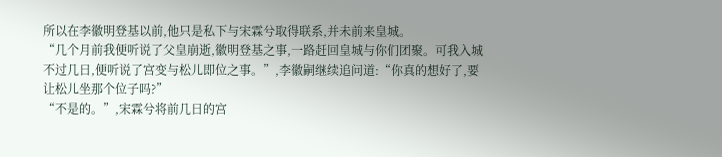所以在李徽明登基以前,他只是私下与宋霖兮取得联系,并未前来皇城。
“几个月前我便听说了父皇崩逝,徽明登基之事,一路赶回皇城与你们团聚。可我入城不过几日,便听说了宫变与松儿即位之事。”,李徽嗣继续追问道:“你真的想好了,要让松儿坐那个位子吗?”
“不是的。”,宋霖兮将前几日的宫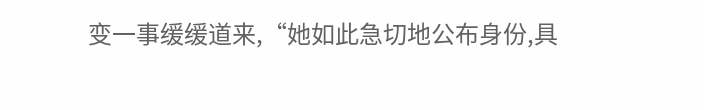变一事缓缓道来,“她如此急切地公布身份,具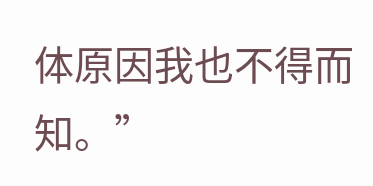体原因我也不得而知。”